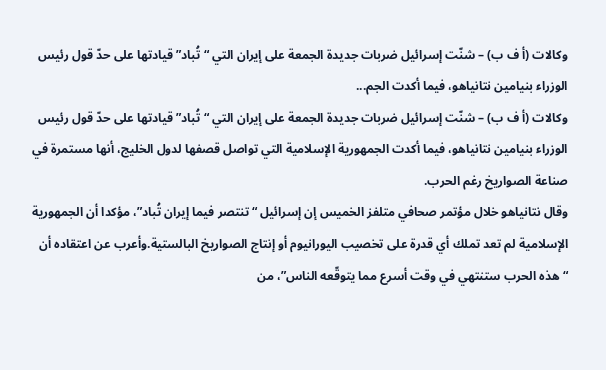وكالات (أ ف ب) – شنّت إسرائيل ضربات جديدة الجمعة على إيران التي “تُباد” قيادتها على حدّ قول رئيس الوزراء بنيامين نتانياهو، فيما أكدت الجم...
وكالات (أ ف ب) – شنّت إسرائيل ضربات جديدة الجمعة على إيران التي “تُباد” قيادتها على حدّ قول رئيس الوزراء بنيامين نتانياهو، فيما أكدت الجمهورية الإسلامية التي تواصل قصفها لدول الخليج، أنها مستمرة في صناعة الصواريخ رغم الحرب.
وقال نتانياهو خلال مؤتمر صحافي متلفز الخميس إن إسرائيل “تنتصر فيما إيران تُباد”، مؤكدا أن الجمهورية الإسلامية لم تعد تملك أي قدرة على تخصيب اليورانيوم أو إنتاج الصواريخ البالستية.وأعرب عن اعتقاده أن “هذه الحرب ستنتهي في وقت أسرع مما يتوقّعه الناس”، من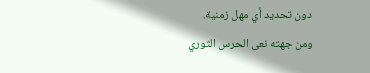دون تحديد أي مهل زمنية.
ومن جهته نعى الحرس الثوري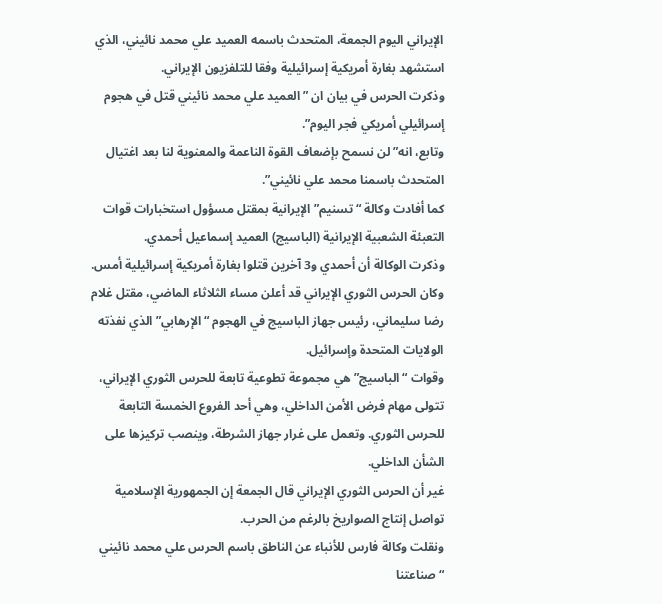الإيراني اليوم الجمعة، المتحدث باسمه العميد علي محمد نائيني، الذي استشهد بغارة أمريكية إسرائيلية وفقا للتلفزيون الإيراني.
وذكرت الحرس في بيان ان ” العميد علي محمد نائيني قتل في هجوم إسرائيلي أمريكي فجر اليوم”.
وتابع، انه”لن نسمح بإضعاف القوة الناعمة والمعنوية لنا بعد اغتيال المتحدث باسمنا محمد علي نائيني”.
كما أفادت وكالة “تسنيم” الإيرانية بمقتل مسؤول استخبارات قوات التعبئة الشعبية الإيرانية (الباسيج) العمید إسماعيل أحمدي.
وذكرت الوكالة أن أحمدي و3 آخرين قتلوا بغارة أمريكية إسرائيلية أمس.
وكان الحرس الثوري الإيراني قد أعلن مساء الثلاثاء الماضي، مقتل غلام رضا سليماني، رئيس جهاز الباسيج في الهجوم “الإرهابي” الذي نفذته الولايات المتحدة وإسرائيل.
وقوات “الباسيج” هي مجموعة تطوعية تابعة للحرس الثوري الإيراني، تتولى مهام فرض الأمن الداخلي، وهي أحد الفروع الخمسة التابعة للحرس الثوري. وتعمل على غرار جهاز الشرطة، وينصب تركيزها على الشأن الداخلي.
غير أن الحرس الثوري الإيراني قال الجمعة إن الجمهورية الإسلامية تواصل إنتاج الصواريخ بالرغم من الحرب.
ونقلت وكالة فارس للأنباء عن الناطق باسم الحرس علي محمد نائيني “صناعتنا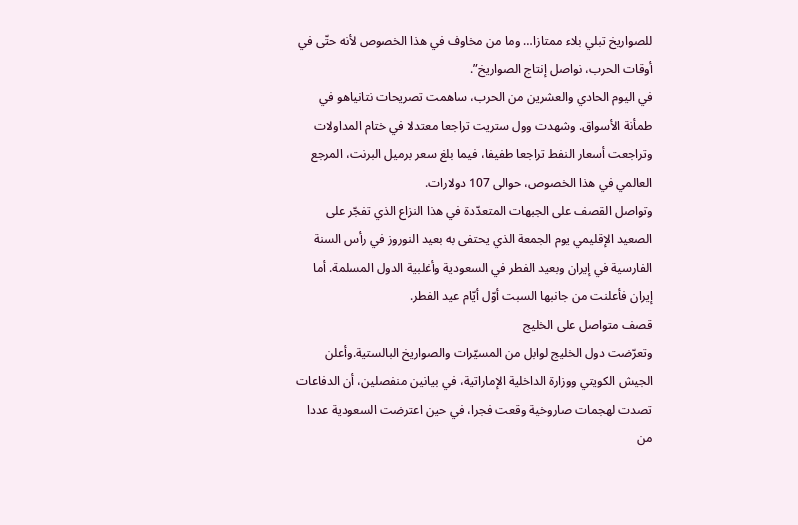للصواريخ تبلي بلاء ممتازا… وما من مخاوف في هذا الخصوص لأنه حتّى في أوقات الحرب، نواصل إنتاج الصواريخ”.
في اليوم الحادي والعشرين من الحرب، ساهمت تصريحات نتانياهو في طمأنة الأسواق. وشهدت وول ستريت تراجعا معتدلا في ختام المداولات وتراجعت أسعار النفط تراجعا طفيفا، فيما بلغ سعر برميل البرنت، المرجع العالمي في هذا الخصوص، حوالى 107 دولارات.
وتواصل القصف على الجبهات المتعدّدة في هذا النزاع الذي تفجّر على الصعيد الإقليمي يوم الجمعة الذي يحتفى به بعيد النوروز في رأس السنة الفارسية في إيران وبعيد الفطر في السعودية وأغلبية الدول المسلمة. أما إيران فأعلنت من جانبها السبت أوّل أيّام عيد الفطر.
قصف متواصل على الخليج
وتعرّضت دول الخليج لوابل من المسيّرات والصواريخ البالستية.وأعلن الجيش الكويتي ووزارة الداخلية الإماراتية، في بيانين منفصلين، أن الدفاعات تصدت لهجمات صاروخية وقعت فجرا، في حين اعترضت السعودية عددا من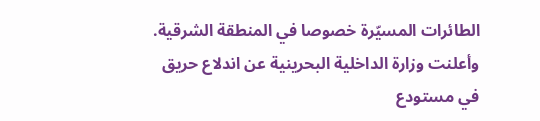الطائرات المسيّرة خصوصا في المنطقة الشرقية.
وأعلنت وزارة الداخلية البحرينية عن اندلاع حريق في مستودع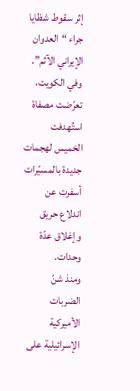إثر سقوط شظايا جراء “العدوان الإيراني الآثم”.
وفي الكويت، تعرّضت مصفاة استُهدفت الخميس لهجمات جديدة بالمسيّرات أسفرت عن اندلاع حريق وإغلاق عدّة وحدات.
ومنذ شنّ الضربات الأميركية الإسرائيلية على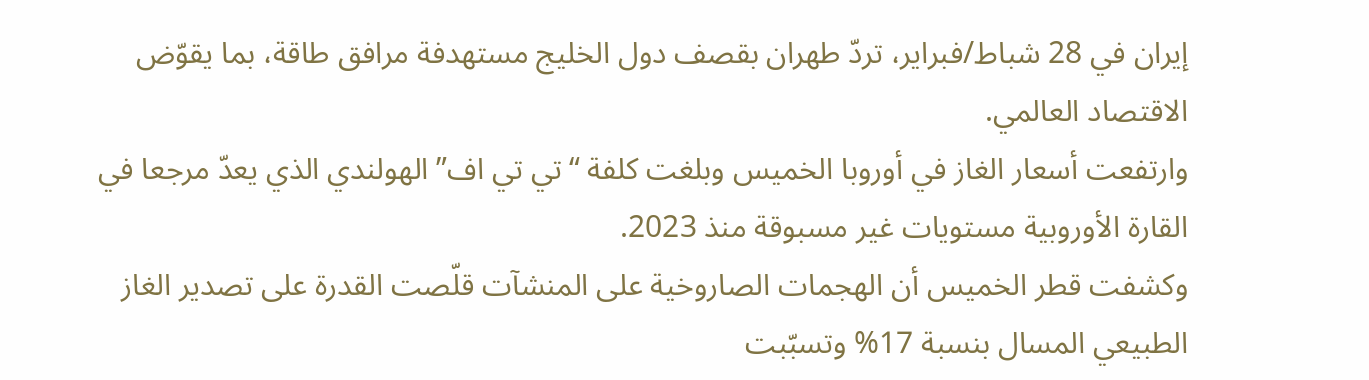إيران في 28 شباط/فبراير، تردّ طهران بقصف دول الخليج مستهدفة مرافق طاقة، بما يقوّض الاقتصاد العالمي.
وارتفعت أسعار الغاز في أوروبا الخميس وبلغت كلفة “تي تي اف” الهولندي الذي يعدّ مرجعا في القارة الأوروبية مستويات غير مسبوقة منذ 2023.
وكشفت قطر الخميس أن الهجمات الصاروخية على المنشآت قلّصت القدرة على تصدير الغاز الطبيعي المسال بنسبة 17% وتسبّبت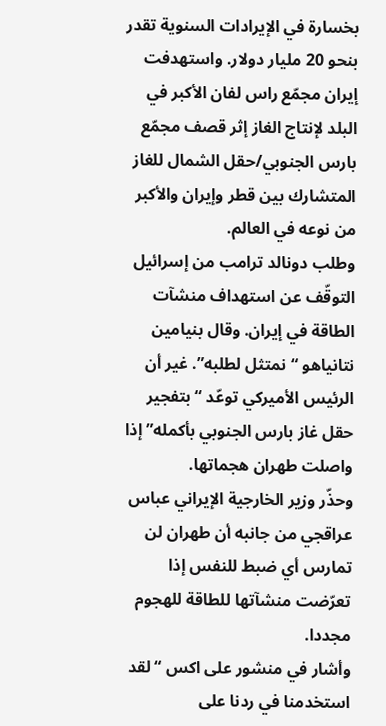بخسارة في الإيرادات السنوية تقدر بنحو 20 مليار دولار. واستهدفت إيران مجمّع راس لفان الأكبر في البلد لإنتاج الغاز إثر قصف مجمّع بارس الجنوبي/حقل الشمال للغاز المتشارك بين قطر وإيران والأكبر من نوعه في العالم.
وطلب دونالد ترامب من إسرائيل التوقّف عن استهداف منشآت الطاقة في إيران. وقال بنيامين نتانياهو “نمتثل لطلبه”. غير أن الرئيس الأميركي توعّد “بتفجير حقل غاز بارس الجنوبي بأكمله” إذا واصلت طهران هجماتها.
وحذّر وزير الخارجية الإيراني عباس عراقجي من جانبه أن طهران لن تمارس أي ضبط للنفس إذا تعرّضت منشآتها للطاقة للهجوم مجددا.
وأشار في منشور على اكس “لقد استخدمنا في ردنا على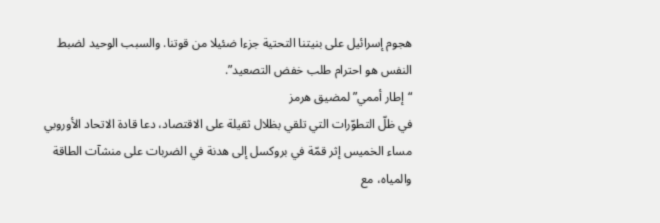هجوم إسرائيل على بنيتنا التحتية جزءا ضئيلا من قوتنا. والسبب الوحيد لضبط النفس هو احترام طلب خفض التصعيد”.
“إطار أممي” لمضيق هرمز
في ظلّ التطوّرات التي تلقي بظلال ثقيلة على الاقتصاد، دعا قادة الاتحاد الأوروبي مساء الخميس إثر قمّة في بروكسل إلى هدنة في الضربات على منشآت الطاقة والمياه، مع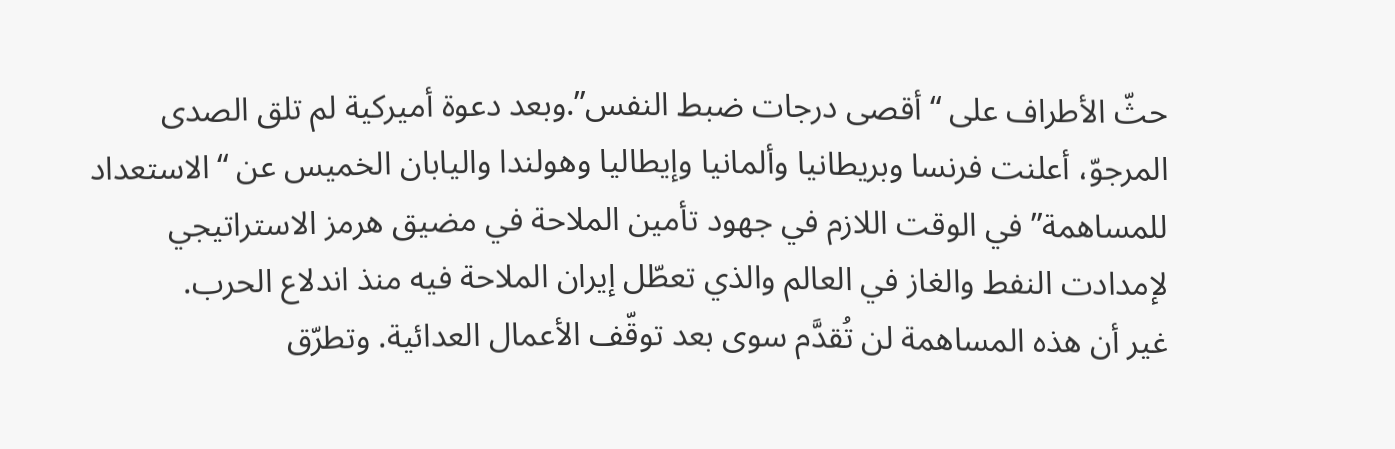حثّ الأطراف على “أقصى درجات ضبط النفس”.وبعد دعوة أميركية لم تلق الصدى المرجوّ، أعلنت فرنسا وبريطانيا وألمانيا وإيطاليا وهولندا واليابان الخميس عن “الاستعداد للمساهمة” في الوقت اللازم في جهود تأمين الملاحة في مضيق هرمز الاستراتيجي لإمدادت النفط والغاز في العالم والذي تعطّل إيران الملاحة فيه منذ اندلاع الحرب.
غير أن هذه المساهمة لن تُقدَّم سوى بعد توقّف الأعمال العدائية. وتطرّق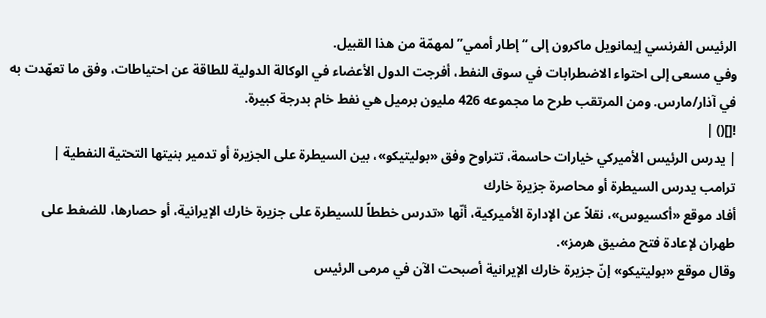الرئيس الفرنسي إيمانويل ماكرون إلى “إطار أممي” لمهمّة من هذا القبيل.
وفي مسعى إلى احتواء الاضطرابات في سوق النفط، أفرجت الدول الأعضاء في الوكالة الدولية للطاقة عن احتياطات، وفق ما تعهّدت به في آذار/مارس. ومن المرتقب طرح ما مجموعه 426 مليون برميل هي نفط خام بدرجة كبيرة.
![]() |
| يدرس الرئيس الأميركي خيارات حاسمة، تتراوح وفق «بوليتيكو»، بين السيطرة على الجزيرة أو تدمير بنيتها التحتية النفطية |
ترامب يدرس السيطرة أو محاصرة جزيرة خارك
أفاد موقع «أكسيوس»، نقلاً عن الإدارة الأميركية، أنّها «تدرس خططاً للسيطرة على جزيرة خارك الإيرانية، أو حصارها، للضغط على طهران لإعادة فتح مضيق هرمز».
وقال موقع «بوليتيكو» إنّ جزيرة خارك الإيرانية أصبحت الآن في مرمى الرئيس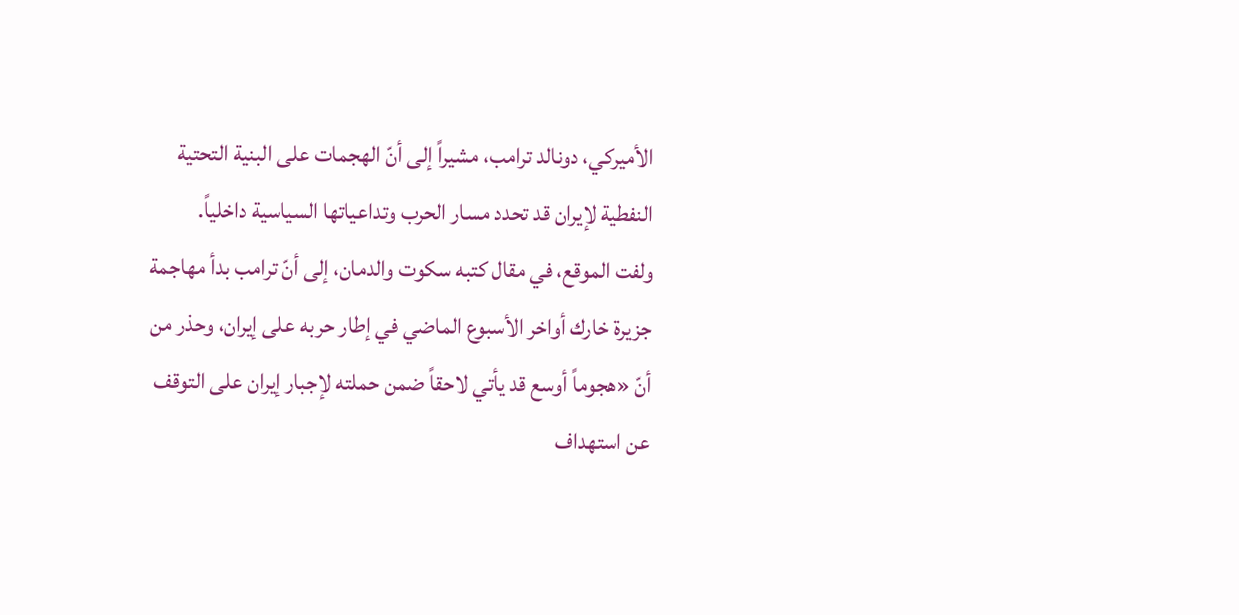الأميركي، دونالد ترامب، مشيراً إلى أنّ الهجمات على البنية التحتية النفطية لإيران قد تحدد مسار الحرب وتداعياتها السياسية داخلياً.
ولفت الموقع، في مقال كتبه سكوت والدمان، إلى أنّ ترامب بدأ مهاجمة جزيرة خارك أواخر الأسبوع الماضي في إطار حربه على إيران، وحذر من أنّ «هجوماً أوسع قد يأتي لاحقاً ضمن حملته لإجبار إيران على التوقف عن استهداف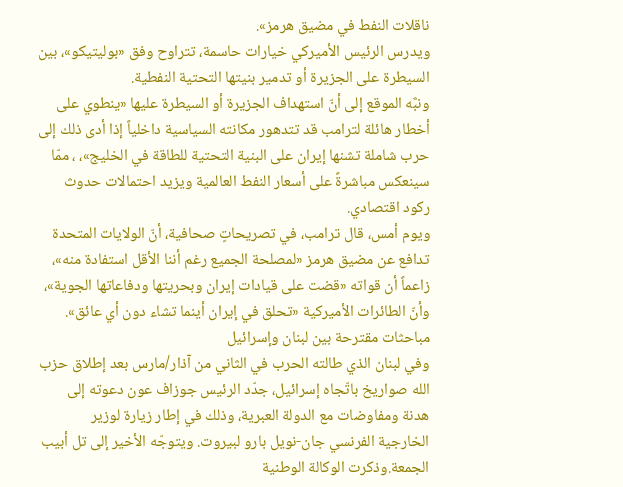ناقلات النفط في مضيق هرمز».
ويدرس الرئيس الأميركي خيارات حاسمة، تتراوح وفق «بوليتيكو»، بين السيطرة على الجزيرة أو تدمير بنيتها التحتية النفطية.
ونبَّه الموقع إلى أنّ استهداف الجزيرة أو السيطرة عليها «ينطوي على أخطار هائلة لترامب قد تتدهور مكانته السياسية داخلياً إذا أدى ذلك إلى حرب شاملة تشنها إيران على البنية التحتية للطاقة في الخليج»، ، ممّا سينعكس مباشرةً على أسعار النفط العالمية ويزيد احتمالات حدوث ركود اقتصادي.
ويوم أمس، قال ترامب، في تصريحاتٍ صحافية، أنّ الولايات المتحدة تدافع عن مضيق هرمز «لمصلحة الجميع رغم أننا الأقل استفادة منه»، زاعماً أن قواته «قضت على قيادات إيران وبحريتها ودفاعاتها الجوية»، وأنّ الطائرات الأميركية «تحلق في إيران أينما تشاء دون أي عائق».
مباحثات مقترحة بين لبنان وإسرائيل
وفي لبنان الذي طالته الحرب في الثاني من آذار/مارس بعد إطلاق حزب الله صواريخ باتّجاه إسرائيل، جدّد الرئيس جوزاف عون دعوته إلى هدنة ومفاوضات مع الدولة العبرية، وذلك في إطار زيارة لوزير الخارجية الفرنسي جان-نويل بارو لبيروت. ويتوجّه الأخير إلى تل أبيب الجمعة.وذكرت الوكالة الوطنية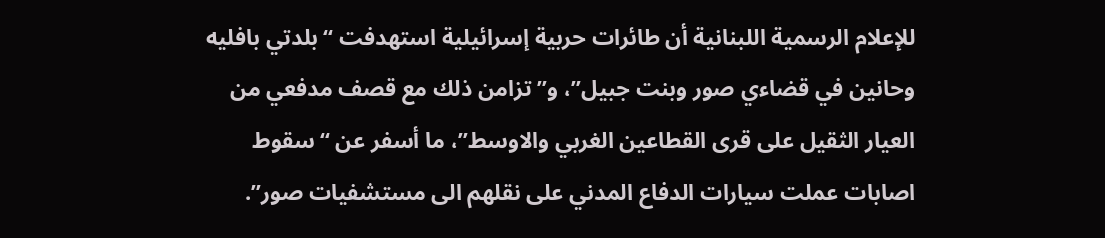للإعلام الرسمية اللبنانية أن طائرات حربية إسرائيلية استهدفت “بلدتي بافليه وحانين في قضاءي صور وبنت جبيل”، و”تزامن ذلك مع قصف مدفعي من العيار الثقيل على قرى القطاعين الغربي والاوسط”، ما أسفر عن “سقوط اصابات عملت سيارات الدفاع المدني على نقلهم الى مستشفيات صور”.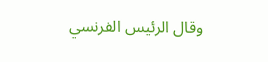وقال الرئيس الفرنسي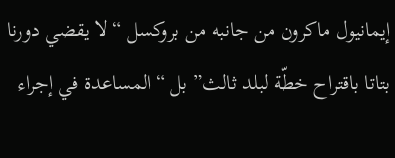إيمانيول ماكرون من جانبه من بروكسل “لا يقضي دورنا بتاتا باقتراح خطّة لبلد ثالث” بل “المساعدة في إجراء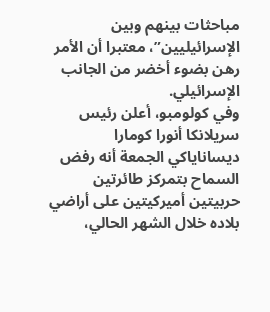مباحثات بينهم وبين الإسرائيليين”، معتبرا أن الأمر رهن بضوء أخضر من الجانب الإسرائيلي.
وفي كولومبو، أعلن رئيس سريلانكا أنورا كومارا ديساناياكي الجمعة أنه رفض السماح بتمركز طائرتين حربيتين أميركيتين على أراضي بلاده خلال الشهر الحالي،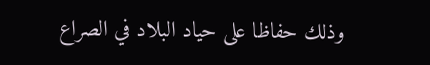وذلك حفاظا على حياد البلاد في الصراع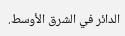الدائر في الشرق الأوسط.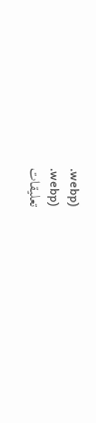.webp)
.webp)
تعليقات